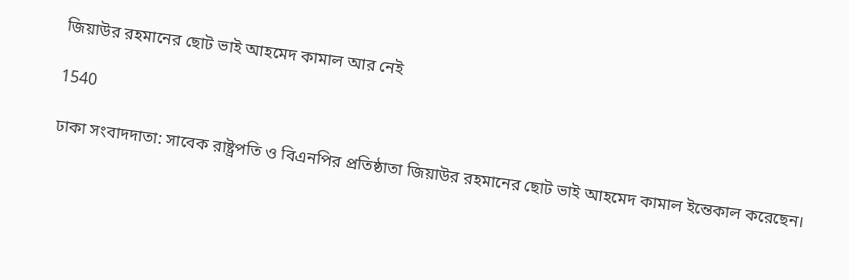জিয়াউর রহমানের ছোট ভাই আহমেদ কামাল আর নেই

1540

ঢাকা সংবাদদাতা: সাবেক রাষ্ট্রপতি ও বিএনপির প্রতিষ্ঠাতা জিয়াউর রহমানের ছোট ভাই আহমেদ কামাল ইন্তেকাল করেছেন।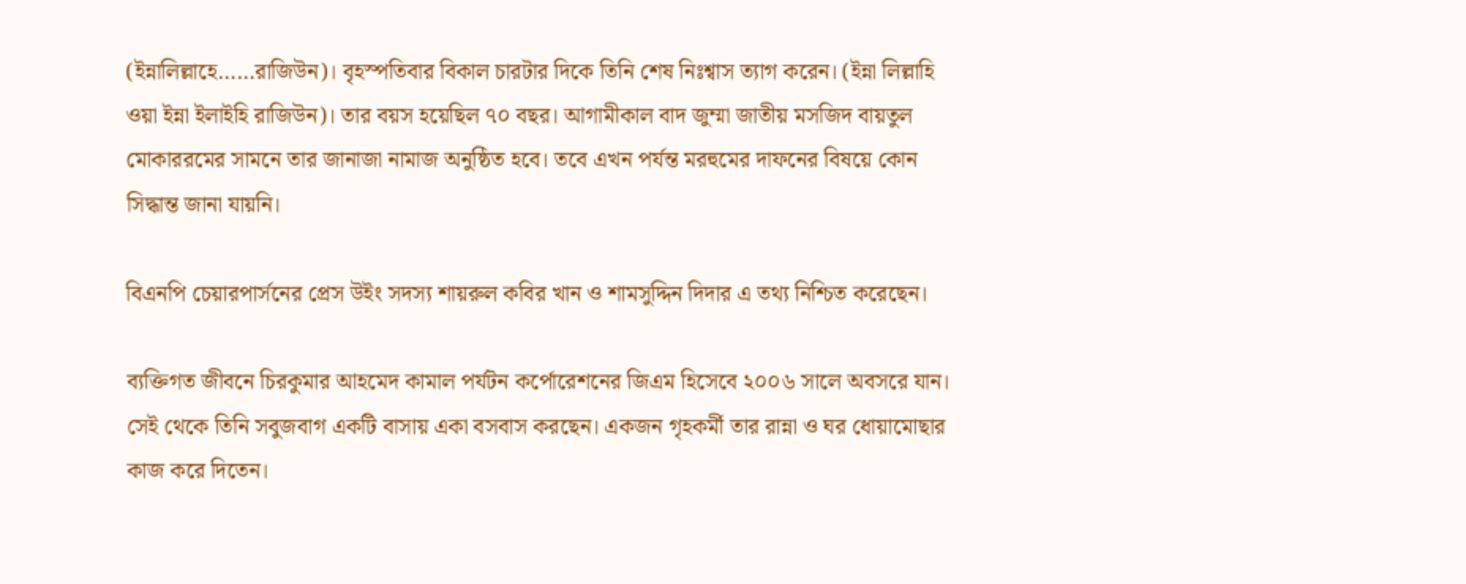(ইন্নালিল্লাহে……রাজিউন)। বৃহস্পতিবার বিকাল চারটার দিকে তিনি শেষ নিঃশ্বাস ত্যাগ করেন। (ইন্না লিল্লাহি ওয়া ইন্না ইলাইহি রাজিউন)। তার বয়স হয়েছিল ৭০ বছর। আগামীকাল বাদ জুম্মা জাতীয় মসজিদ বায়তুল মোকাররমের সামনে তার জানাজা নামাজ অনুষ্ঠিত হবে। তবে এখন পর্যন্ত মরহুমের দাফনের বিষয়ে কোন সিদ্ধান্ত জানা যায়নি।

বিএনপি চেয়ারপার্সনের প্রেস উইং সদস্য শায়রুল কবির খান ও শামসুদ্দিন দিদার এ তথ্য নিশ্চিত করেছেন।

ব্যক্তিগত জীবনে চিরকুমার আহমেদ কামাল পর্যটন কর্পোরেশনের জিএম হিসেবে ২০০৬ সালে অবসরে যান। সেই থেকে তিনি সবুজবাগ একটি বাসায় একা বসবাস করছেন। একজন গৃহকর্মী তার রান্না ও ঘর ধোয়ামোছার কাজ করে দিতেন।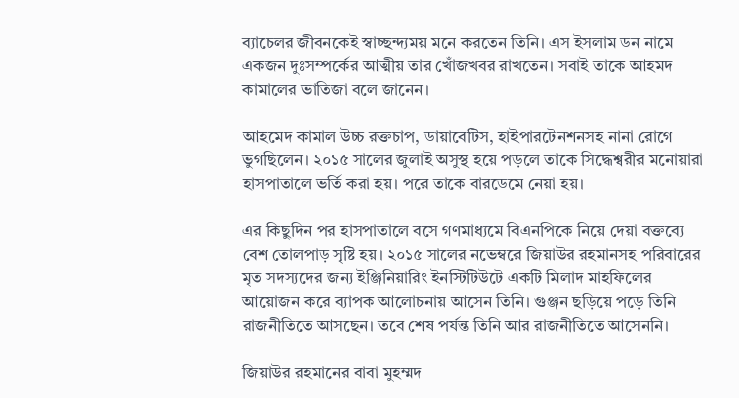ব্যাচেলর জীবনকেই স্বাচ্ছন্দ্যময় মনে করতেন তিনি। এস ইসলাম ডন নামে একজন দুঃসম্পর্কের আত্মীয় তার খোঁজখবর রাখতেন। সবাই তাকে আহমদ কামালের ভাতিজা বলে জানেন।

আহমেদ কামাল উচ্চ রক্তচাপ, ডায়াবেটিস, হাইপারটেনশনসহ নানা রোগে ভুগছিলেন। ২০১৫ সালের জুলাই অসুস্থ হয়ে পড়লে তাকে সিদ্ধেশ্বরীর মনোয়ারা হাসপাতালে ভর্তি করা হয়। পরে তাকে বারডেমে নেয়া হয়।

এর কিছুদিন পর হাসপাতালে বসে গণমাধ্যমে বিএনপিকে নিয়ে দেয়া বক্তব্যে বেশ তোলপাড় সৃষ্টি হয়। ২০১৫ সালের নভেম্বরে জিয়াউর রহমানসহ পরিবারের মৃত সদস্যদের জন্য ইঞ্জিনিয়ারিং ইনস্টিটিউটে একটি মিলাদ মাহফিলের আয়োজন করে ব্যাপক আলোচনায় আসেন তিনি। গুঞ্জন ছড়িয়ে পড়ে তিনি রাজনীতিতে আসছেন। তবে শেষ পর্যন্ত তিনি আর রাজনীতিতে আসেননি।

জিয়াউর রহমানের বাবা মুহম্মদ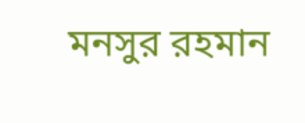মনসুর রহমান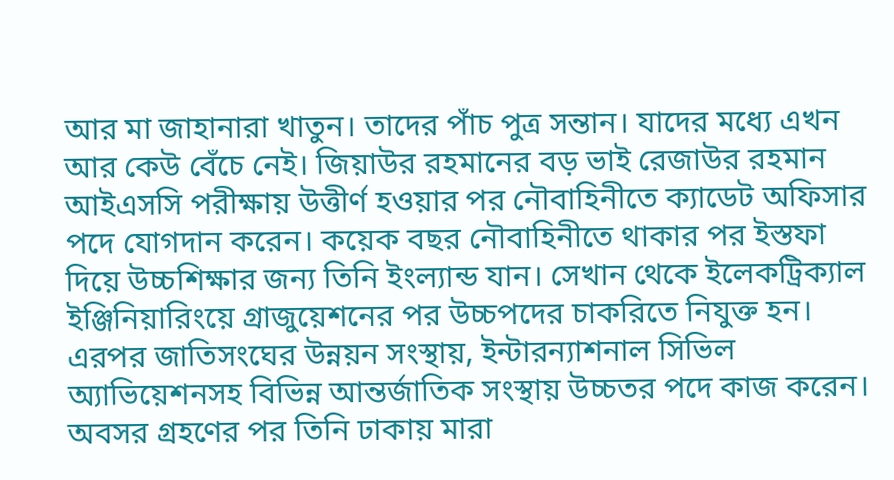আর মা জাহানারা খাতুন। তাদের পাঁচ পুত্র সন্তান। যাদের মধ্যে এখন আর কেউ বেঁচে নেই। জিয়াউর রহমানের বড় ভাই রেজাউর রহমান আইএসসি পরীক্ষায় উত্তীর্ণ হওয়ার পর নৌবাহিনীতে ক্যাডেট অফিসার পদে যোগদান করেন। কয়েক বছর নৌবাহিনীতে থাকার পর ইস্তফা দিয়ে উচ্চশিক্ষার জন্য তিনি ইংল্যান্ড যান। সেখান থেকে ইলেকট্রিক্যাল ইঞ্জিনিয়ারিংয়ে গ্রাজুয়েশনের পর উচ্চপদের চাকরিতে নিযুক্ত হন। এরপর জাতিসংঘের উন্নয়ন সংস্থায়, ইন্টারন্যাশনাল সিভিল অ্যাভিয়েশনসহ বিভিন্ন আন্তর্জাতিক সংস্থায় উচ্চতর পদে কাজ করেন। অবসর গ্রহণের পর তিনি ঢাকায় মারা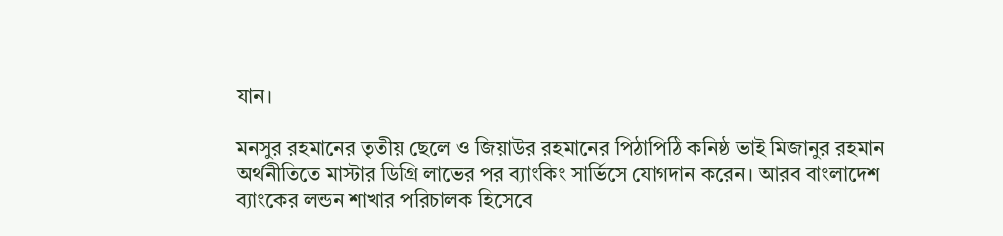যান।

মনসুর রহমানের তৃতীয় ছেলে ও জিয়াউর রহমানের পিঠাপিঠি কনিষ্ঠ ভাই মিজানুর রহমান অর্থনীতিতে মাস্টার ডিগ্রি লাভের পর ব্যাংকিং সার্ভিসে যোগদান করেন। আরব বাংলাদেশ ব্যাংকের লন্ডন শাখার পরিচালক হিসেবে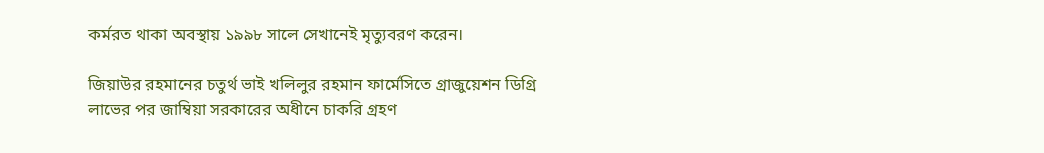কর্মরত থাকা অবস্থায় ১৯৯৮ সালে সেখানেই মৃত্যুবরণ করেন।

জিয়াউর রহমানের চতুর্থ ভাই খলিলুর রহমান ফার্মেসিতে গ্রাজুয়েশন ডিগ্রি লাভের পর জাম্বিয়া সরকারের অধীনে চাকরি গ্রহণ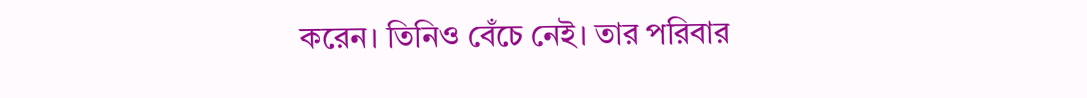করেন। তিনিও বেঁচে নেই। তার পরিবার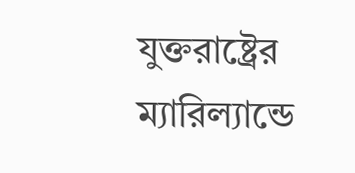যুক্তরাষ্ট্রের ম্যারিল্যান্ডে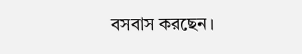বসবাস করছেন।